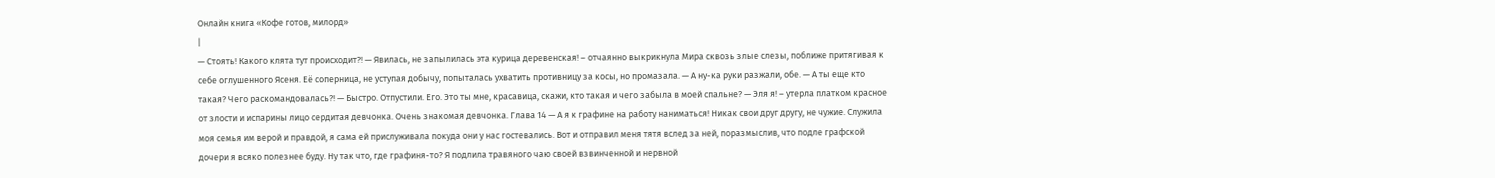Онлайн книга «Кофе готов, милорд»
|
— Стоять! Какого клята тут происходит?! — Явилась, не запылилась эта курица деревенская! – отчаянно выкрикнула Мира сквозь злые слезы, поближе притягивая к себе оглушенного Ясеня. Её соперница, не уступая добычу, попыталась ухватить противницу за косы, но промазала. — А ну-ка руки разжали, обе. — А ты еще кто такая? Чего раскомандовалась?! — Быстро. Отпустили. Его. Это ты мне, красавица, скажи, кто такая и чего забыла в моей спальне? — Эля я! – утерла платком красное от злости и испарины лицо сердитая девчонка. Очень знакомая девчонка. Глава 14 — А я к графине на работу наниматься! Никак свои друг другу, не чужие. Служила моя семья им верой и правдой, я сама ей прислуживала покуда они у нас гостевались. Вот и отправил меня тятя вслед за ней, поразмыслив, что подле графской дочери я всяко полезнее буду. Ну так что, где графиня-то? Я подлила травяного чаю своей взвинченной и нервной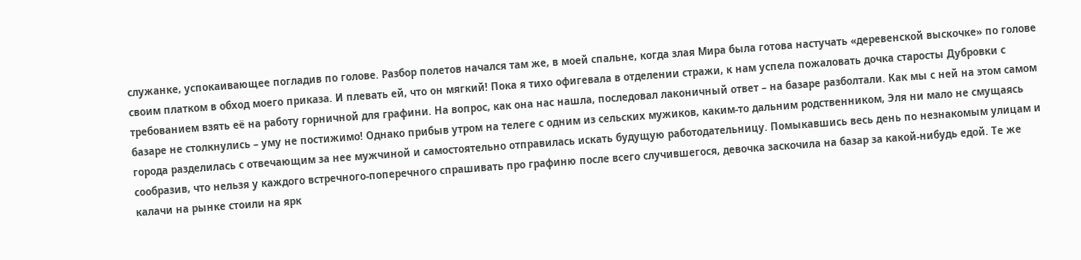служанке, успокаивающее погладив по голове. Разбор полетов начался там же, в моей спальне, когда злая Мира была готова настучать «деревенской выскочке» по голове своим платком в обход моего приказа. И плевать ей, что он мягкий! Пока я тихо офигевала в отделении стражи, к нам успела пожаловать дочка старосты Дубровки с требованием взять её на работу горничной для графини. На вопрос, как она нас нашла, последовал лаконичный ответ – на базаре разболтали. Как мы с ней на этом самом базаре не столкнулись – уму не постижимо! Однако прибыв утром на телеге с одним из сельских мужиков, каким-то дальним родственником, Эля ни мало не смущаясь города разделилась с отвечающим за нее мужчиной и самостоятельно отправилась искать будущую работодательницу. Помыкавшись весь день по незнакомым улицам и сообразив, что нельзя у каждого встречного-поперечного спрашивать про графиню после всего случившегося, девочка заскочила на базар за какой-нибудь едой. Те же калачи на рынке стоили на ярк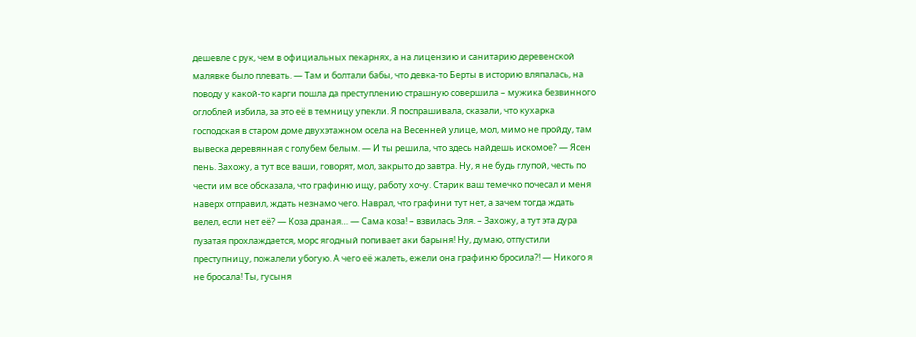дешевле с рук, чем в официальных пекарнях, а на лицензию и санитарию деревенской малявке было плевать. — Там и болтали бабы, что девка-то Берты в историю вляпалась, на поводу у какой-то карги пошла да преступлению страшную совершила – мужика безвинного оглоблей избила, за это её в темницу упекли. Я поспрашивала, сказали, что кухарка господская в старом доме двухэтажном осела на Весенней улице, мол, мимо не пройду, там вывеска деревянная с голубем белым. — И ты решила, что здесь найдешь искомое? — Ясен пень. Захожу, а тут все ваши, говорят, мол, закрыто до завтра. Ну, я не будь глупой, честь по чести им все обсказала, что графиню ищу, работу хочу. Старик ваш темечко почесал и меня наверх отправил, ждать незнамо чего. Наврал, что графини тут нет, а зачем тогда ждать велел, если нет её? — Коза драная… — Сама коза! – взвилась Эля. – Захожу, а тут эта дура пузатая прохлаждается, морс ягодный попивает аки барыня! Ну, думаю, отпустили преступницу, пожалели убогую. А чего её жалеть, ежели она графиню бросила?! — Никого я не бросала! Ты, гусыня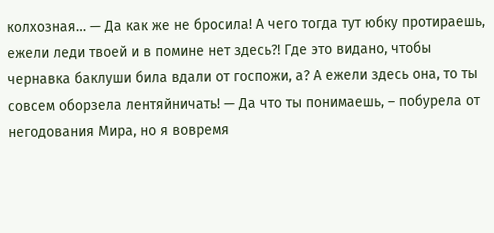колхозная… — Да как же не бросила! А чего тогда тут юбку протираешь, ежели леди твоей и в помине нет здесь?! Где это видано, чтобы чернавка баклуши била вдали от госпожи, а? А ежели здесь она, то ты совсем оборзела лентяйничать! — Да что ты понимаешь, – побурела от негодования Мира, но я вовремя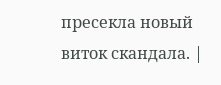пресекла новый виток скандала. |